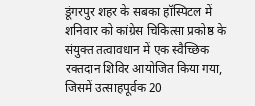डूंगरपुर शहर के सबका हॉस्पिटल में शनिवार को कांग्रेस चिकित्सा प्रकोष्ठ के संयुक्त तत्वावधान में एक स्वैच्छिक रक्तदान शिविर आयोजित किया गया, जिसमें उत्साहपूर्वक 20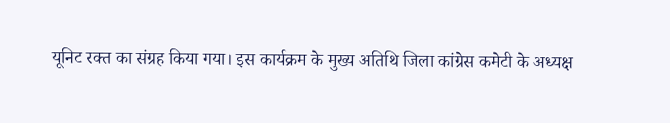यूनिट रक्त का संग्रह किया गया। इस कार्यक्रम के मुख्य अतिथि जिला कांग्रेस कमेटी के अध्यक्ष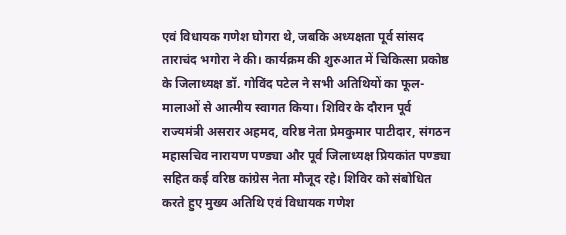एवं विधायक गणेश घोगरा थे, जबकि अध्यक्षता पूर्व सांसद ताराचंद भगोरा ने की। कार्यक्रम की शुरुआत में चिकित्सा प्रकोष्ठ के जिलाध्यक्ष डॉ. गोविंद पटेल ने सभी अतिथियों का फूल-मालाओं से आत्मीय स्वागत किया। शिविर के दौरान पूर्व राज्यमंत्री असरार अहमद, वरिष्ठ नेता प्रेमकुमार पाटीदार, संगठन महासचिव नारायण पण्ड्या और पूर्व जिलाध्यक्ष प्रियकांत पण्ड्या सहित कई वरिष्ठ कांग्रेस नेता मौजूद रहे। शिविर को संबोधित करते हुए मुख्य अतिथि एवं विधायक गणेश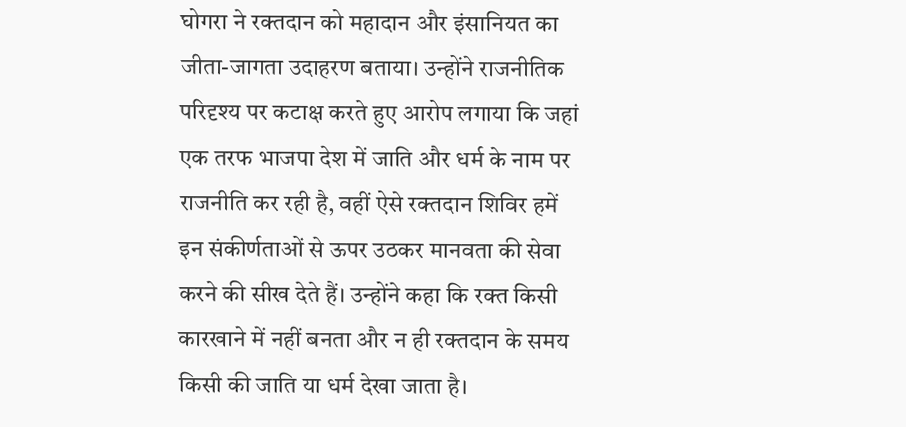घोगरा ने रक्तदान को महादान और इंसानियत का जीता-जागता उदाहरण बताया। उन्होंने राजनीतिक परिदृश्य पर कटाक्ष करते हुए आरोप लगाया कि जहां एक तरफ भाजपा देश में जाति और धर्म के नाम पर राजनीति कर रही है, वहीं ऐसे रक्तदान शिविर हमें इन संकीर्णताओं से ऊपर उठकर मानवता की सेवा करने की सीख देते हैं। उन्होंने कहा कि रक्त किसी कारखाने में नहीं बनता और न ही रक्तदान के समय किसी की जाति या धर्म देखा जाता है।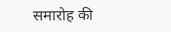समारोह की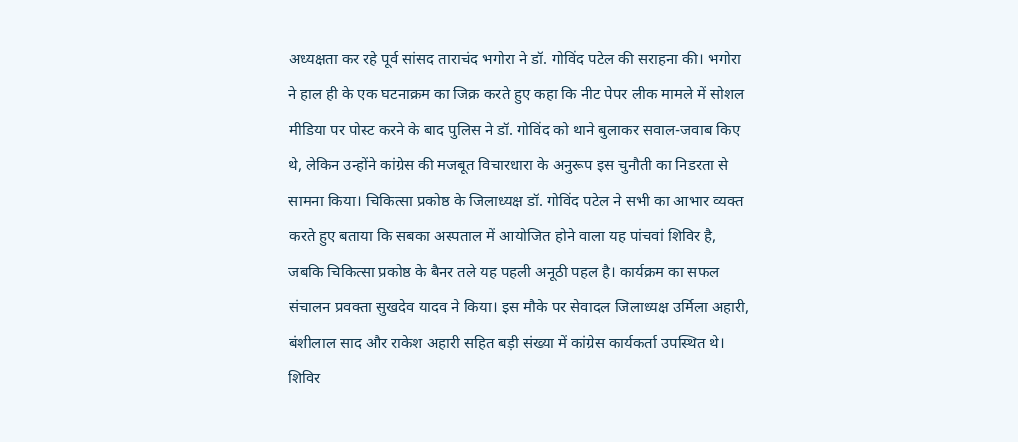अध्यक्षता कर रहे पूर्व सांसद ताराचंद भगोरा ने डॉ. गोविंद पटेल की सराहना की। भगोरा ने हाल ही के एक घटनाक्रम का जिक्र करते हुए कहा कि नीट पेपर लीक मामले में सोशल मीडिया पर पोस्ट करने के बाद पुलिस ने डॉ. गोविंद को थाने बुलाकर सवाल-जवाब किए थे, लेकिन उन्होंने कांग्रेस की मजबूत विचारधारा के अनुरूप इस चुनौती का निडरता से सामना किया। चिकित्सा प्रकोष्ठ के जिलाध्यक्ष डॉ. गोविंद पटेल ने सभी का आभार व्यक्त करते हुए बताया कि सबका अस्पताल में आयोजित होने वाला यह पांचवां शिविर है, जबकि चिकित्सा प्रकोष्ठ के बैनर तले यह पहली अनूठी पहल है। कार्यक्रम का सफल संचालन प्रवक्ता सुखदेव यादव ने किया। इस मौके पर सेवादल जिलाध्यक्ष उर्मिला अहारी, बंशीलाल साद और राकेश अहारी सहित बड़ी संख्या में कांग्रेस कार्यकर्ता उपस्थित थे। शिविर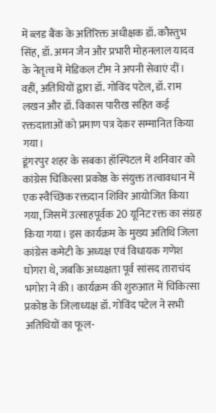में ब्लड बैंक के अतिरिक्त अधीक्षक डॉ. कौस्तुभ सिंह, डॉ. अमन जैन और प्रभारी मोहनलाल यादव के नेतृत्व में मेडिकल टीम ने अपनी सेवाएं दीं। वहीं, अतिथियों द्वारा डॉ. गोविंद पटेल, डॉ. राम लखन और डॉ. विकास पारीख सहित कई रक्तदाताओं को प्रमाण पत्र देकर सम्मानित किया गया।
डूंगरपुर शहर के सबका हॉस्पिटल में शनिवार को कांग्रेस चिकित्सा प्रकोष्ठ के संयुक्त तत्वावधान में एक स्वैच्छिक रक्तदान शिविर आयोजित किया गया, जिसमें उत्साहपूर्वक 20 यूनिट रक्त का संग्रह किया गया। इस कार्यक्रम के मुख्य अतिथि जिला कांग्रेस कमेटी के अध्यक्ष एवं विधायक गणेश घोगरा थे, जबकि अध्यक्षता पूर्व सांसद ताराचंद भगोरा ने की। कार्यक्रम की शुरुआत में चिकित्सा प्रकोष्ठ के जिलाध्यक्ष डॉ. गोविंद पटेल ने सभी अतिथियों का फूल-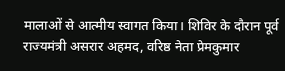मालाओं से आत्मीय स्वागत किया। शिविर के दौरान पूर्व राज्यमंत्री असरार अहमद, वरिष्ठ नेता प्रेमकुमार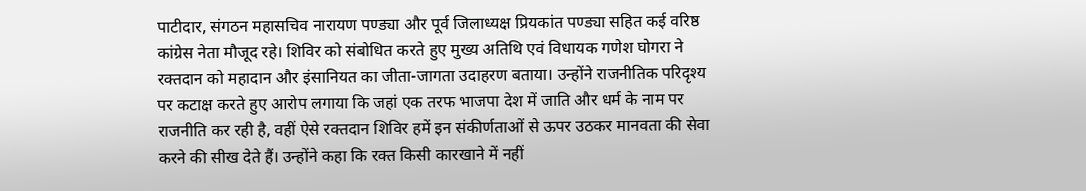पाटीदार, संगठन महासचिव नारायण पण्ड्या और पूर्व जिलाध्यक्ष प्रियकांत पण्ड्या सहित कई वरिष्ठ कांग्रेस नेता मौजूद रहे। शिविर को संबोधित करते हुए मुख्य अतिथि एवं विधायक गणेश घोगरा ने रक्तदान को महादान और इंसानियत का जीता-जागता उदाहरण बताया। उन्होंने राजनीतिक परिदृश्य पर कटाक्ष करते हुए आरोप लगाया कि जहां एक तरफ भाजपा देश में जाति और धर्म के नाम पर राजनीति कर रही है, वहीं ऐसे रक्तदान शिविर हमें इन संकीर्णताओं से ऊपर उठकर मानवता की सेवा करने की सीख देते हैं। उन्होंने कहा कि रक्त किसी कारखाने में नहीं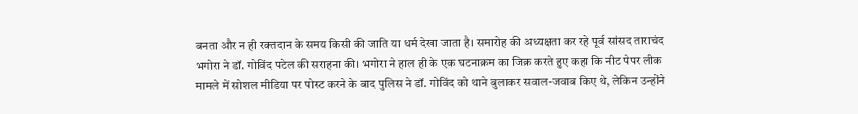बनता और न ही रक्तदान के समय किसी की जाति या धर्म देखा जाता है। समारोह की अध्यक्षता कर रहे पूर्व सांसद ताराचंद भगोरा ने डॉ. गोविंद पटेल की सराहना की। भगोरा ने हाल ही के एक घटनाक्रम का जिक्र करते हुए कहा कि नीट पेपर लीक मामले में सोशल मीडिया पर पोस्ट करने के बाद पुलिस ने डॉ. गोविंद को थाने बुलाकर सवाल-जवाब किए थे, लेकिन उन्होंने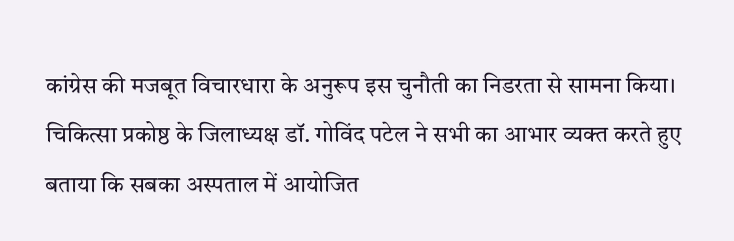कांग्रेस की मजबूत विचारधारा के अनुरूप इस चुनौती का निडरता से सामना किया। चिकित्सा प्रकोष्ठ के जिलाध्यक्ष डॉ. गोविंद पटेल ने सभी का आभार व्यक्त करते हुए बताया कि सबका अस्पताल में आयोजित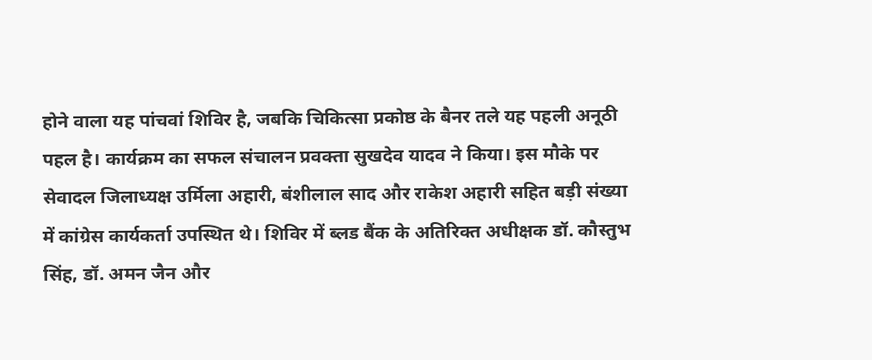होने वाला यह पांचवां शिविर है, जबकि चिकित्सा प्रकोष्ठ के बैनर तले यह पहली अनूठी पहल है। कार्यक्रम का सफल संचालन प्रवक्ता सुखदेव यादव ने किया। इस मौके पर सेवादल जिलाध्यक्ष उर्मिला अहारी, बंशीलाल साद और राकेश अहारी सहित बड़ी संख्या में कांग्रेस कार्यकर्ता उपस्थित थे। शिविर में ब्लड बैंक के अतिरिक्त अधीक्षक डॉ. कौस्तुभ सिंह, डॉ. अमन जैन और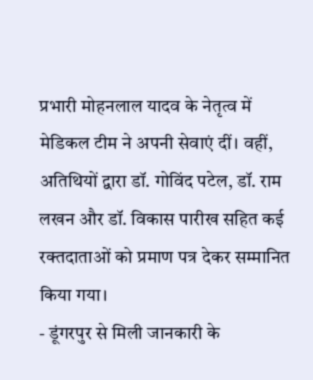प्रभारी मोहनलाल यादव के नेतृत्व में मेडिकल टीम ने अपनी सेवाएं दीं। वहीं, अतिथियों द्वारा डॉ. गोविंद पटेल, डॉ. राम लखन और डॉ. विकास पारीख सहित कई रक्तदाताओं को प्रमाण पत्र देकर सम्मानित किया गया।
- डूंगरपुर से मिली जानकारी के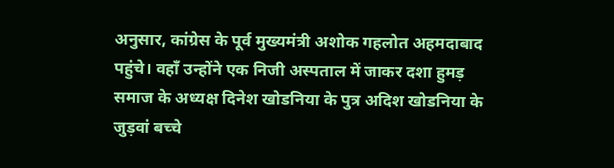अनुसार, कांग्रेस के पूर्व मुख्यमंत्री अशोक गहलोत अहमदाबाद पहुंचे। वहाँ उन्होंने एक निजी अस्पताल में जाकर दशा हुमड़ समाज के अध्यक्ष दिनेश खोडनिया के पुत्र अदिश खोडनिया के जुड़वां बच्चे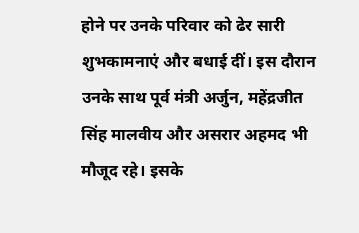होने पर उनके परिवार को ढेर सारी शुभकामनाएं और बधाई दीं। इस दौरान उनके साथ पूर्व मंत्री अर्जुन, महेंद्रजीत सिंह मालवीय और असरार अहमद भी मौजूद रहे। इसके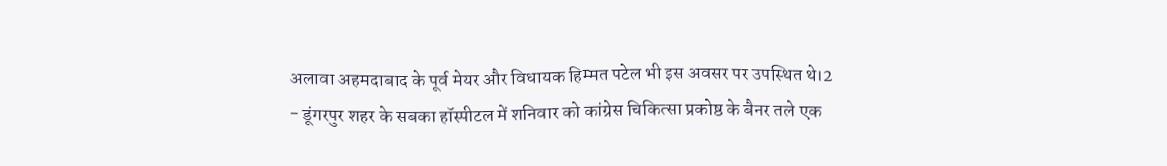अलावा अहमदाबाद के पूर्व मेयर और विधायक हिम्मत पटेल भी इस अवसर पर उपस्थित थे।2
- डूंगरपुर शहर के सबका हॉस्पीटल में शनिवार को कांग्रेस चिकित्सा प्रकोष्ठ के बैनर तले एक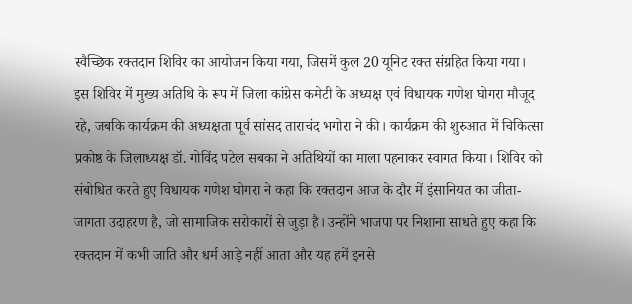स्वैच्छिक रक्तदान शिविर का आयोजन किया गया, जिसमें कुल 20 यूनिट रक्त संग्रहित किया गया। इस शिविर में मुख्य अतिथि के रूप में जिला कांग्रेस कमेटी के अध्यक्ष एवं विधायक गणेश घोगरा मौजूद रहे, जबकि कार्यक्रम की अध्यक्षता पूर्व सांसद ताराचंद भगोरा ने की। कार्यक्रम की शुरुआत में चिकित्सा प्रकोष्ठ के जिलाध्यक्ष डॉ. गोविंद पटेल सबका ने अतिथियों का माला पहनाकर स्वागत किया। शिविर को संबोधित करते हुए विधायक गणेश घोगरा ने कहा कि रक्तदान आज के दौर में इंसानियत का जीता-जागता उदाहरण है, जो सामाजिक सरोकारों से जुड़ा है। उन्होंने भाजपा पर निशाना साधते हुए कहा कि रक्तदान में कभी जाति और धर्म आड़े नहीं आता और यह हमें इनसे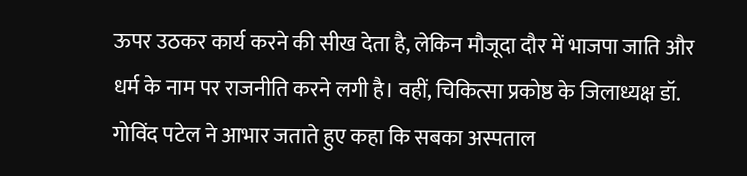ऊपर उठकर कार्य करने की सीख देता है, लेकिन मौजूदा दौर में भाजपा जाति और धर्म के नाम पर राजनीति करने लगी है। वहीं, चिकित्सा प्रकोष्ठ के जिलाध्यक्ष डॉ. गोविंद पटेल ने आभार जताते हुए कहा कि सबका अस्पताल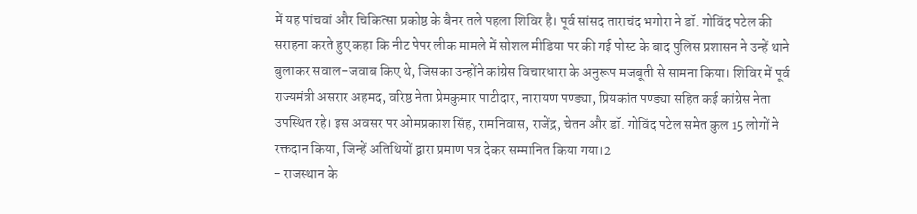में यह पांचवां और चिकित्सा प्रकोष्ठ के बैनर तले पहला शिविर है। पूर्व सांसद ताराचंद भगोरा ने डॉ. गोविंद पटेल की सराहना करते हुए कहा कि नीट पेपर लीक मामले में सोशल मीडिया पर की गई पोस्ट के बाद पुलिस प्रशासन ने उन्हें थाने बुलाकर सवाल-जवाब किए थे, जिसका उन्होंने कांग्रेस विचारधारा के अनुरूप मजबूती से सामना किया। शिविर में पूर्व राज्यमंत्री असरार अहमद, वरिष्ठ नेता प्रेमकुमार पाटीदार, नारायण पण्ड्या, प्रियकांत पण्ड्या सहित कई कांग्रेस नेता उपस्थित रहे। इस अवसर पर ओमप्रकाश सिंह, रामनिवास, राजेंद्र, चेतन और डॉ. गोविंद पटेल समेत कुल 15 लोगों ने रक्तदान किया, जिन्हें अतिथियों द्वारा प्रमाण पत्र देकर सम्मानित किया गया।2
- राजस्थान के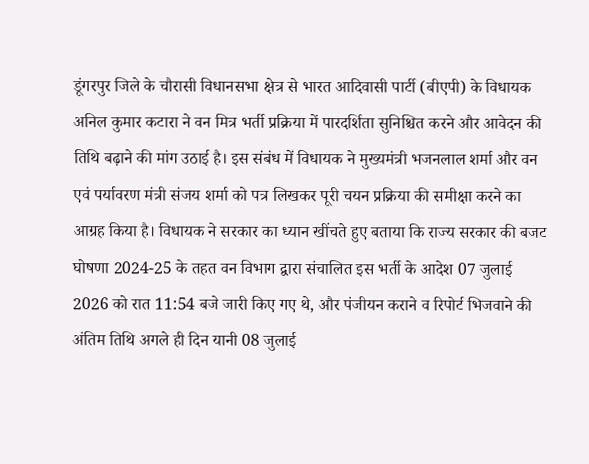डूंगरपुर जिले के चौरासी विधानसभा क्षेत्र से भारत आदिवासी पार्टी (बीएपी) के विधायक अनिल कुमार कटारा ने वन मित्र भर्ती प्रक्रिया में पारदर्शिता सुनिश्चित करने और आवेदन की तिथि बढ़ाने की मांग उठाई है। इस संबंध में विधायक ने मुख्यमंत्री भजनलाल शर्मा और वन एवं पर्यावरण मंत्री संजय शर्मा को पत्र लिखकर पूरी चयन प्रक्रिया की समीक्षा करने का आग्रह किया है। विधायक ने सरकार का ध्यान खींचते हुए बताया कि राज्य सरकार की बजट घोषणा 2024-25 के तहत वन विभाग द्वारा संचालित इस भर्ती के आदेश 07 जुलाई 2026 को रात 11:54 बजे जारी किए गए थे, और पंजीयन कराने व रिपोर्ट भिजवाने की अंतिम तिथि अगले ही दिन यानी 08 जुलाई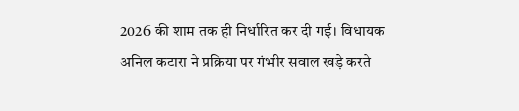2026 की शाम तक ही निर्धारित कर दी गई। विधायक अनिल कटारा ने प्रक्रिया पर गंभीर सवाल खड़े करते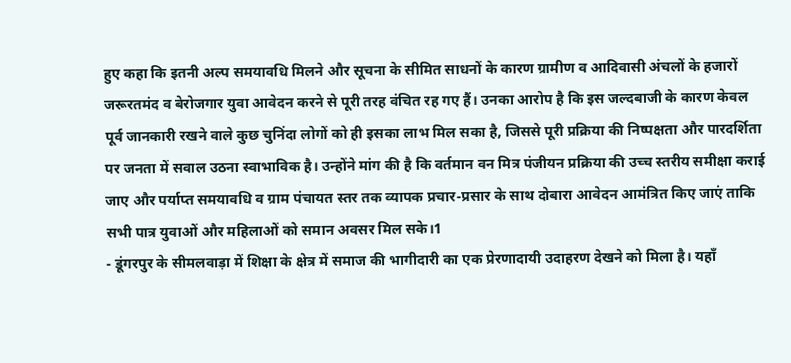हुए कहा कि इतनी अल्प समयावधि मिलने और सूचना के सीमित साधनों के कारण ग्रामीण व आदिवासी अंचलों के हजारों जरूरतमंद व बेरोजगार युवा आवेदन करने से पूरी तरह वंचित रह गए हैं। उनका आरोप है कि इस जल्दबाजी के कारण केवल पूर्व जानकारी रखने वाले कुछ चुनिंदा लोगों को ही इसका लाभ मिल सका है, जिससे पूरी प्रक्रिया की निष्पक्षता और पारदर्शिता पर जनता में सवाल उठना स्वाभाविक है। उन्होंने मांग की है कि वर्तमान वन मित्र पंजीयन प्रक्रिया की उच्च स्तरीय समीक्षा कराई जाए और पर्याप्त समयावधि व ग्राम पंचायत स्तर तक व्यापक प्रचार-प्रसार के साथ दोबारा आवेदन आमंत्रित किए जाएं ताकि सभी पात्र युवाओं और महिलाओं को समान अवसर मिल सके।1
- डूंगरपुर के सीमलवाड़ा में शिक्षा के क्षेत्र में समाज की भागीदारी का एक प्रेरणादायी उदाहरण देखने को मिला है। यहाँ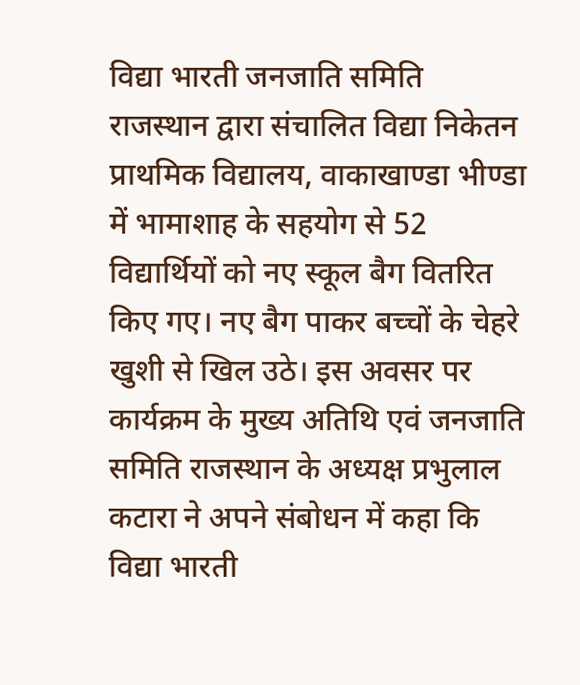विद्या भारती जनजाति समिति राजस्थान द्वारा संचालित विद्या निकेतन प्राथमिक विद्यालय, वाकाखाण्डा भीण्डा में भामाशाह के सहयोग से 52 विद्यार्थियों को नए स्कूल बैग वितरित किए गए। नए बैग पाकर बच्चों के चेहरे खुशी से खिल उठे। इस अवसर पर कार्यक्रम के मुख्य अतिथि एवं जनजाति समिति राजस्थान के अध्यक्ष प्रभुलाल कटारा ने अपने संबोधन में कहा कि विद्या भारती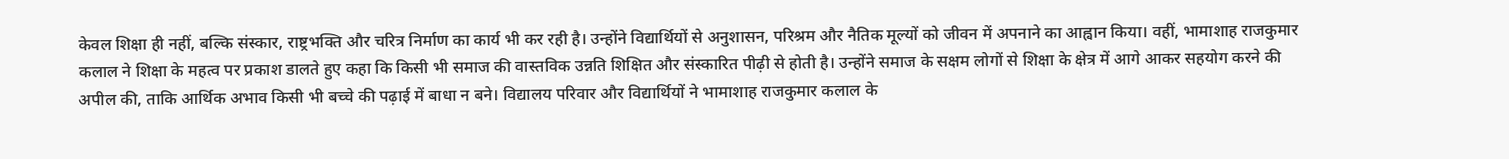केवल शिक्षा ही नहीं, बल्कि संस्कार, राष्ट्रभक्ति और चरित्र निर्माण का कार्य भी कर रही है। उन्होंने विद्यार्थियों से अनुशासन, परिश्रम और नैतिक मूल्यों को जीवन में अपनाने का आह्वान किया। वहीं, भामाशाह राजकुमार कलाल ने शिक्षा के महत्व पर प्रकाश डालते हुए कहा कि किसी भी समाज की वास्तविक उन्नति शिक्षित और संस्कारित पीढ़ी से होती है। उन्होंने समाज के सक्षम लोगों से शिक्षा के क्षेत्र में आगे आकर सहयोग करने की अपील की, ताकि आर्थिक अभाव किसी भी बच्चे की पढ़ाई में बाधा न बने। विद्यालय परिवार और विद्यार्थियों ने भामाशाह राजकुमार कलाल के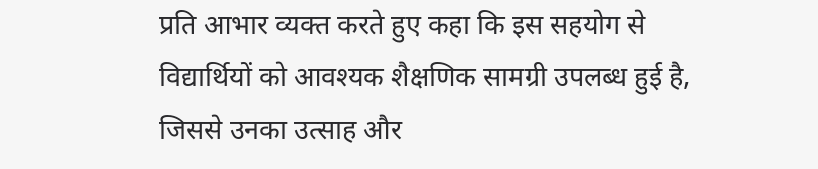प्रति आभार व्यक्त करते हुए कहा कि इस सहयोग से विद्यार्थियों को आवश्यक शैक्षणिक सामग्री उपलब्ध हुई है, जिससे उनका उत्साह और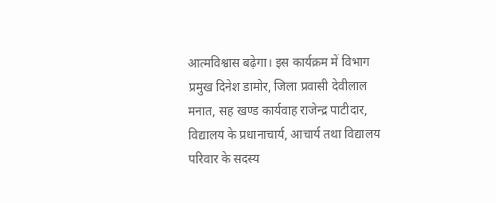आत्मविश्वास बढ़ेगा। इस कार्यक्रम में विभाग प्रमुख दिनेश डामोर, जिला प्रवासी देवीलाल मनात, सह खण्ड कार्यवाह राजेन्द्र पाटीदार, विद्यालय के प्रधानाचार्य, आचार्य तथा विद्यालय परिवार के सदस्य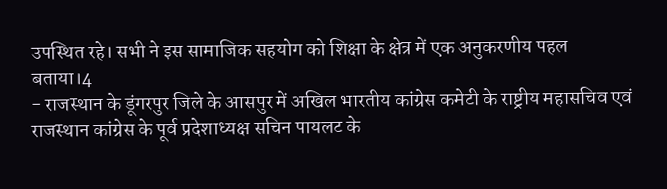उपस्थित रहे। सभी ने इस सामाजिक सहयोग को शिक्षा के क्षेत्र में एक अनुकरणीय पहल बताया।4
- राजस्थान के डूंगरपुर जिले के आसपुर में अखिल भारतीय कांग्रेस कमेटी के राष्ट्रीय महासचिव एवं राजस्थान कांग्रेस के पूर्व प्रदेशाध्यक्ष सचिन पायलट के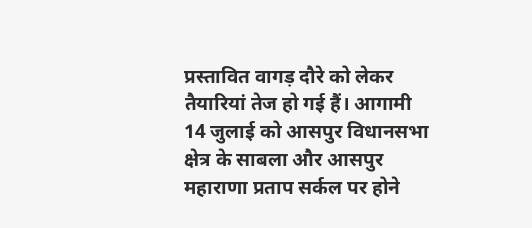प्रस्तावित वागड़ दौरे को लेकर तैयारियां तेज हो गई हैं। आगामी 14 जुलाई को आसपुर विधानसभा क्षेत्र के साबला और आसपुर महाराणा प्रताप सर्कल पर होने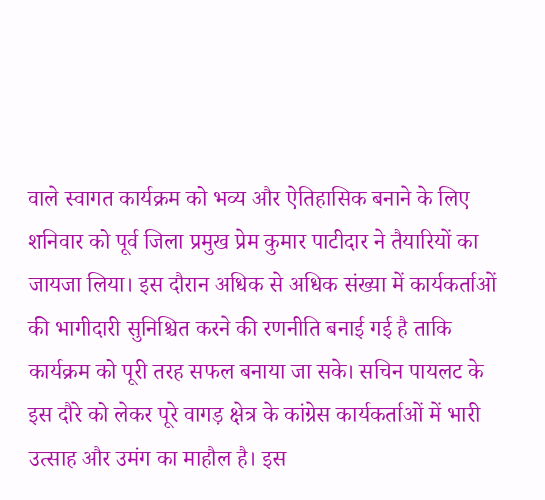वाले स्वागत कार्यक्रम को भव्य और ऐतिहासिक बनाने के लिए शनिवार को पूर्व जिला प्रमुख प्रेम कुमार पाटीदार ने तैयारियों का जायजा लिया। इस दौरान अधिक से अधिक संख्या में कार्यकर्ताओं की भागीदारी सुनिश्चित करने की रणनीति बनाई गई है ताकि कार्यक्रम को पूरी तरह सफल बनाया जा सके। सचिन पायलट के इस दौरे को लेकर पूरे वागड़ क्षेत्र के कांग्रेस कार्यकर्ताओं में भारी उत्साह और उमंग का माहौल है। इस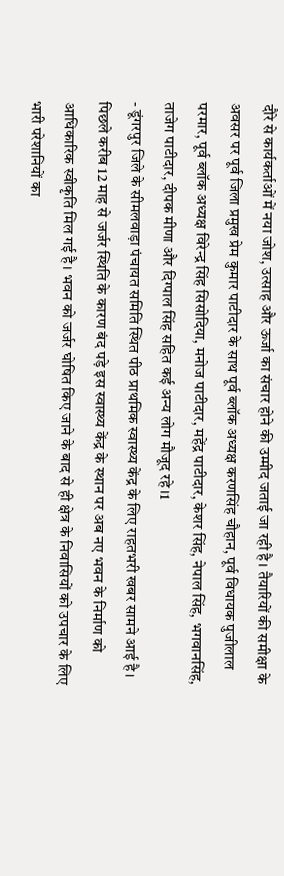दौरे से कार्यकर्ताओं में नया जोश, उत्साह और ऊर्जा का संचार होने की उम्मीद जताई जा रही है। तैयारियों की समीक्षा के अवसर पर पूर्व जिला प्रमुख प्रेम कुमार पाटीदार के साथ पूर्व ब्लॉक अध्यक्ष करणसिंह चौहान, पूर्व विधायक पुजीलाल परमार, पूर्व ब्लॉक अध्यक्ष विरेन्द्र सिंह सिसोदिया, मनोज पाटीदार, महेंद्र पाटीदार, केशर सिंह, नेपाल सिंह, भगवानसिंह, ताजेग पाटीदार, दीपक मीणा और दिग्पाल सिंह सहित कई अन्य लोग मौजूद रहे।1
- डूंगरपुर जिले के सीमलवाड़ा पंचायत समिति स्थित पीठ प्राथमिक स्वास्थ्य केंद्र के लिए राहतभरी खबर सामने आई है। पिछले करीब 12 माह से जर्जर स्थिति के कारण बंद पड़े इस स्वास्थ्य केंद्र के स्थान पर अब नए भवन के निर्माण को आधिकारिक स्वीकृति मिल गई है। भवन को जर्जर घोषित किए जाने के बाद से ही क्षेत्र के निवासियों को उपचार के लिए भारी परेशानियों का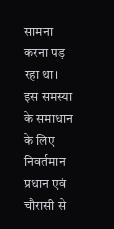सामना करना पड़ रहा था। इस समस्या के समाधान के लिए निवर्तमान प्रधान एवं चौरासी से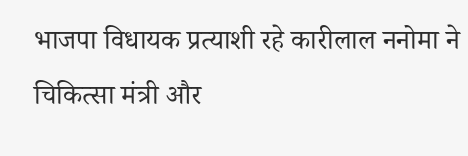भाजपा विधायक प्रत्याशी रहे कारीलाल ननोमा ने चिकित्सा मंत्री और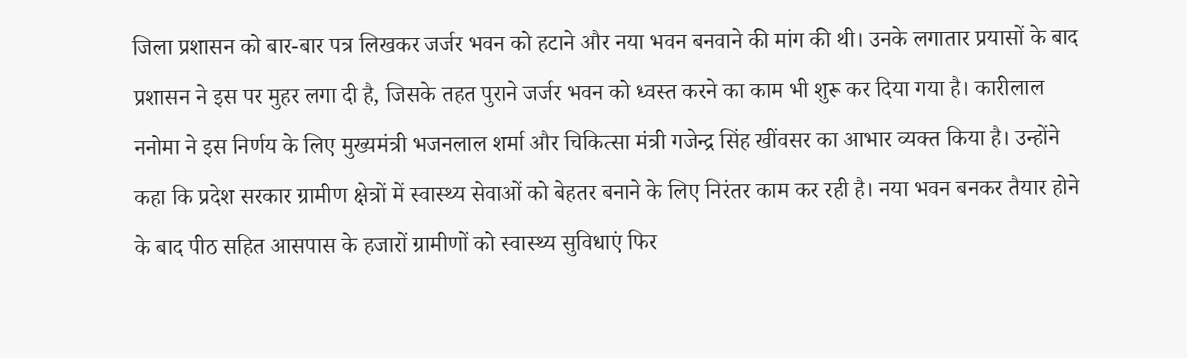जिला प्रशासन को बार-बार पत्र लिखकर जर्जर भवन को हटाने और नया भवन बनवाने की मांग की थी। उनके लगातार प्रयासों के बाद प्रशासन ने इस पर मुहर लगा दी है, जिसके तहत पुराने जर्जर भवन को ध्वस्त करने का काम भी शुरू कर दिया गया है। कारीलाल ननोमा ने इस निर्णय के लिए मुख्यमंत्री भजनलाल शर्मा और चिकित्सा मंत्री गजेन्द्र सिंह खींवसर का आभार व्यक्त किया है। उन्होंने कहा कि प्रदेश सरकार ग्रामीण क्षेत्रों में स्वास्थ्य सेवाओं को बेहतर बनाने के लिए निरंतर काम कर रही है। नया भवन बनकर तैयार होने के बाद पीठ सहित आसपास के हजारों ग्रामीणों को स्वास्थ्य सुविधाएं फिर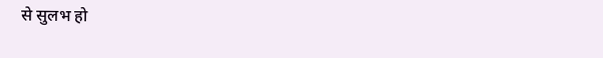से सुलभ हो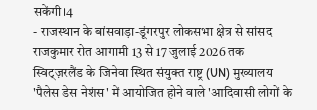सकेंगी।4
- राजस्थान के बांसवाड़ा-डूंगरपुर लोकसभा क्षेत्र से सांसद राजकुमार रोत आगामी 13 से 17 जुलाई 2026 तक स्विट्ज़रलैंड के जिनेवा स्थित संयुक्त राष्ट्र (UN) मुख्यालय 'पैलेस डेस नेशंस' में आयोजित होने वाले 'आदिवासी लोगों के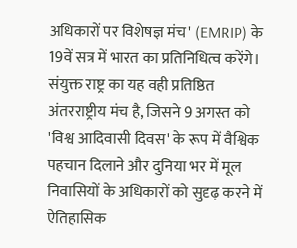अधिकारों पर विशेषज्ञ मंच' (EMRIP) के 19वें सत्र में भारत का प्रतिनिधित्व करेंगे। संयुक्त राष्ट्र का यह वही प्रतिष्ठित अंतरराष्ट्रीय मंच है, जिसने 9 अगस्त को 'विश्व आदिवासी दिवस' के रूप में वैश्विक पहचान दिलाने और दुनिया भर में मूल निवासियों के अधिकारों को सुदृढ़ करने में ऐतिहासिक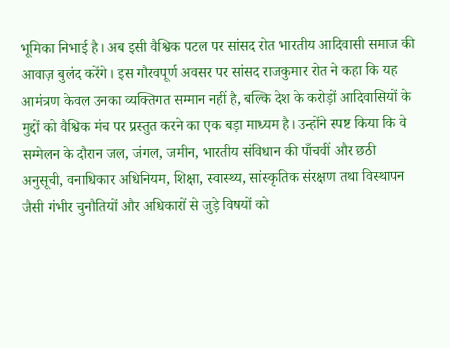भूमिका निभाई है। अब इसी वैश्विक पटल पर सांसद रोत भारतीय आदिवासी समाज की आवाज़ बुलंद करेंगे। इस गौरवपूर्ण अवसर पर सांसद राजकुमार रोत ने कहा कि यह आमंत्रण केवल उनका व्यक्तिगत सम्मान नहीं है, बल्कि देश के करोड़ों आदिवासियों के मुद्दों को वैश्विक मंच पर प्रस्तुत करने का एक बड़ा माध्यम है। उन्होंने स्पष्ट किया कि वे सम्मेलन के दौरान जल, जंगल, जमीन, भारतीय संविधान की पाँचवीं और छठी अनुसूची, वनाधिकार अधिनियम, शिक्षा, स्वास्थ्य, सांस्कृतिक संरक्षण तथा विस्थापन जैसी गंभीर चुनौतियों और अधिकारों से जुड़े विषयों को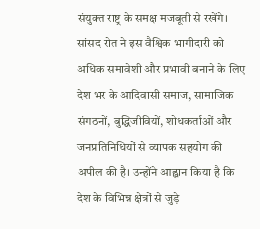संयुक्त राष्ट्र के समक्ष मजबूती से रखेंगे। सांसद रोत ने इस वैश्विक भागीदारी को अधिक समावेशी और प्रभावी बनाने के लिए देश भर के आदिवासी समाज, सामाजिक संगठनों, बुद्धिजीवियों, शोधकर्ताओं और जनप्रतिनिधियों से व्यापक सहयोग की अपील की है। उन्होंने आह्वान किया है कि देश के विभिन्न क्षेत्रों से जुड़े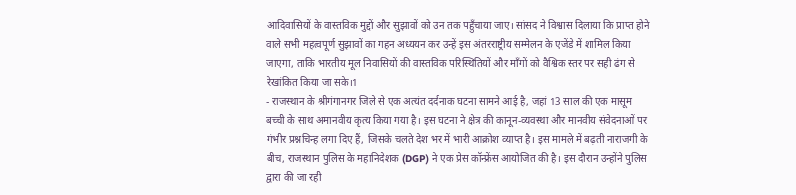आदिवासियों के वास्तविक मुद्दों और सुझावों को उन तक पहुँचाया जाए। सांसद ने विश्वास दिलाया कि प्राप्त होने वाले सभी महत्वपूर्ण सुझावों का गहन अध्ययन कर उन्हें इस अंतरराष्ट्रीय सम्मेलन के एजेंडे में शामिल किया जाएगा, ताकि भारतीय मूल निवासियों की वास्तविक परिस्थितियों और माँगों को वैश्विक स्तर पर सही ढंग से रेखांकित किया जा सके।1
- राजस्थान के श्रीगंगानगर जिले से एक अत्यंत दर्दनाक घटना सामने आई है, जहां 13 साल की एक मासूम बच्ची के साथ अमानवीय कृत्य किया गया है। इस घटना ने क्षेत्र की कानून-व्यवस्था और मानवीय संवेदनाओं पर गंभीर प्रश्नचिन्ह लगा दिए हैं, जिसके चलते देश भर में भारी आक्रोश व्याप्त है। इस मामले में बढ़ती नाराजगी के बीच, राजस्थान पुलिस के महानिदेशक (DGP) ने एक प्रेस कॉन्फ्रेंस आयोजित की है। इस दौरान उन्होंने पुलिस द्वारा की जा रही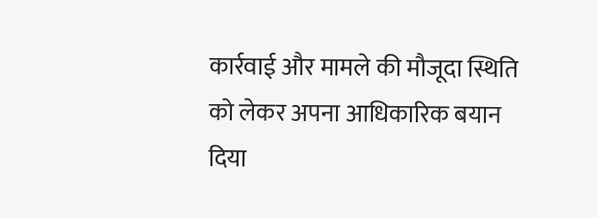कार्रवाई और मामले की मौजूदा स्थिति को लेकर अपना आधिकारिक बयान दिया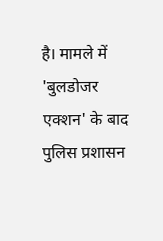है। मामले में 'बुलडोजर एक्शन' के बाद पुलिस प्रशासन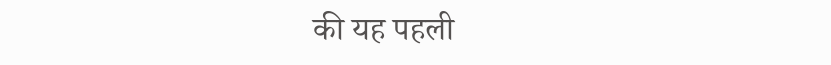की यह पहली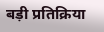बड़ी प्रतिक्रिया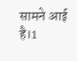सामने आई है।1